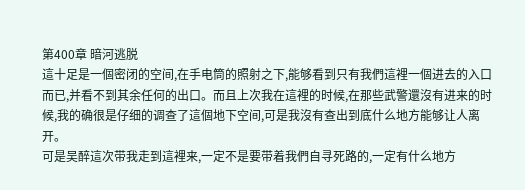第400章 暗河逃脱
這十足是一個密闭的空间,在手电筒的照射之下,能够看到只有我們這裡一個进去的入口而已,并看不到其余任何的出口。而且上次我在這裡的时候,在那些武警還沒有进来的时候,我的确很是仔细的调查了這個地下空间,可是我沒有查出到底什么地方能够让人离开。
可是吴醉這次带我走到這裡来,一定不是要带着我們自寻死路的,一定有什么地方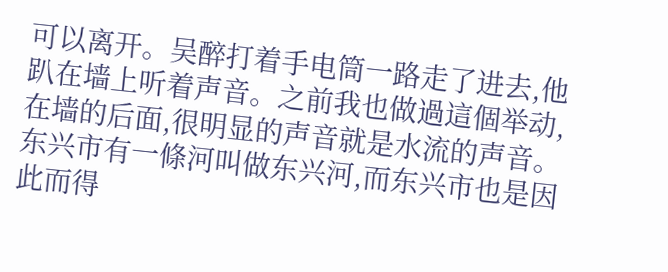可以离开。吴醉打着手电筒一路走了进去,他趴在墙上听着声音。之前我也做過這個举动,在墙的后面,很明显的声音就是水流的声音。
东兴市有一條河叫做东兴河,而东兴市也是因此而得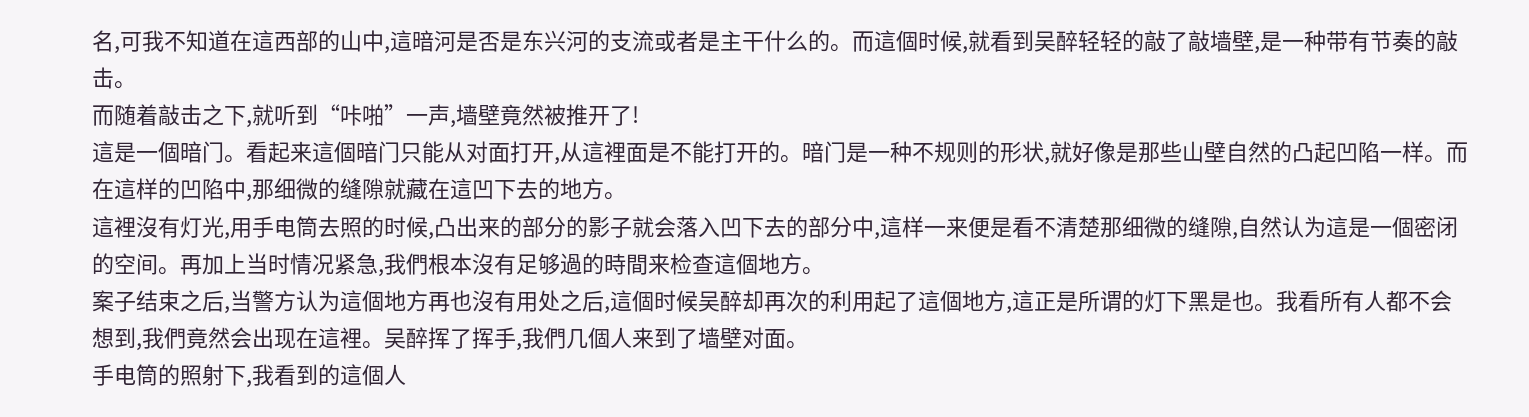名,可我不知道在這西部的山中,這暗河是否是东兴河的支流或者是主干什么的。而這個时候,就看到吴醉轻轻的敲了敲墙壁,是一种带有节奏的敲击。
而随着敲击之下,就听到“咔啪”一声,墙壁竟然被推开了!
這是一個暗门。看起来這個暗门只能从对面打开,从這裡面是不能打开的。暗门是一种不规则的形状,就好像是那些山壁自然的凸起凹陷一样。而在這样的凹陷中,那细微的缝隙就藏在這凹下去的地方。
這裡沒有灯光,用手电筒去照的时候,凸出来的部分的影子就会落入凹下去的部分中,這样一来便是看不清楚那细微的缝隙,自然认为這是一個密闭的空间。再加上当时情况紧急,我們根本沒有足够過的時間来检查這個地方。
案子结束之后,当警方认为這個地方再也沒有用处之后,這個时候吴醉却再次的利用起了這個地方,這正是所谓的灯下黑是也。我看所有人都不会想到,我們竟然会出现在這裡。吴醉挥了挥手,我們几個人来到了墙壁对面。
手电筒的照射下,我看到的這個人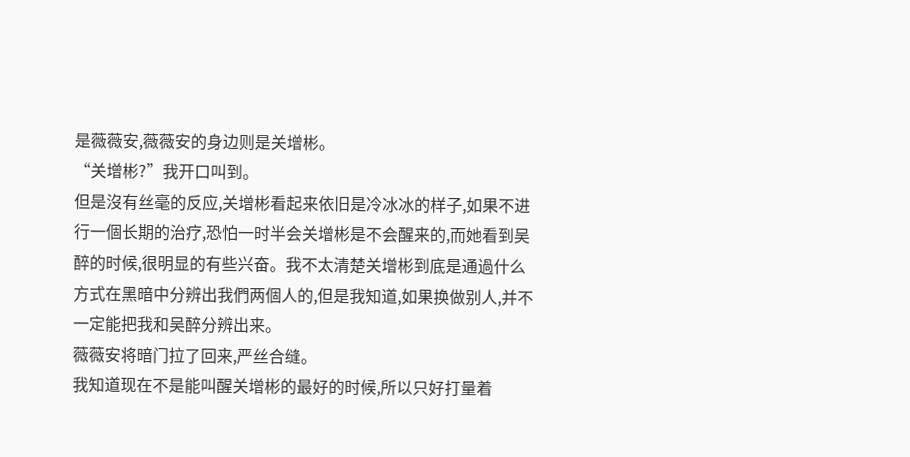是薇薇安,薇薇安的身边则是关增彬。
“关增彬?”我开口叫到。
但是沒有丝毫的反应,关增彬看起来依旧是冷冰冰的样子,如果不进行一個长期的治疗,恐怕一时半会关增彬是不会醒来的,而她看到吴醉的时候,很明显的有些兴奋。我不太清楚关增彬到底是通過什么方式在黑暗中分辨出我們两個人的,但是我知道,如果换做别人,并不一定能把我和吴醉分辨出来。
薇薇安将暗门拉了回来,严丝合缝。
我知道现在不是能叫醒关增彬的最好的时候,所以只好打量着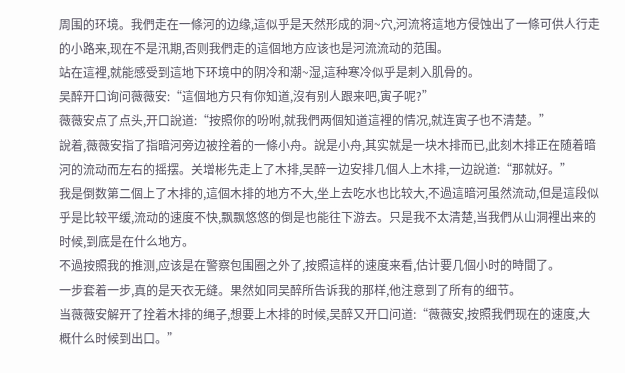周围的环境。我們走在一條河的边缘,這似乎是天然形成的洞~穴,河流将這地方侵蚀出了一條可供人行走的小路来,现在不是汛期,否则我們走的這個地方应该也是河流流动的范围。
站在這裡,就能感受到這地下环境中的阴冷和潮~湿,這种寒冷似乎是刺入肌骨的。
吴醉开口询问薇薇安:“這個地方只有你知道,沒有别人跟来吧,寅子呢?”
薇薇安点了点头,开口說道:“按照你的吩咐,就我們两個知道這裡的情况,就连寅子也不清楚。”
說着,薇薇安指了指暗河旁边被拴着的一條小舟。說是小舟,其实就是一块木排而已,此刻木排正在随着暗河的流动而左右的摇摆。关增彬先走上了木排,吴醉一边安排几個人上木排,一边說道:“那就好。”
我是倒数第二個上了木排的,這個木排的地方不大,坐上去吃水也比较大,不過這暗河虽然流动,但是這段似乎是比较平缓,流动的速度不快,飘飘悠悠的倒是也能往下游去。只是我不太清楚,当我們从山洞裡出来的时候,到底是在什么地方。
不過按照我的推测,应该是在警察包围圈之外了,按照這样的速度来看,估计要几個小时的時間了。
一步套着一步,真的是天衣无缝。果然如同吴醉所告诉我的那样,他注意到了所有的细节。
当薇薇安解开了拴着木排的绳子,想要上木排的时候,吴醉又开口问道:“薇薇安,按照我們现在的速度,大概什么时候到出口。”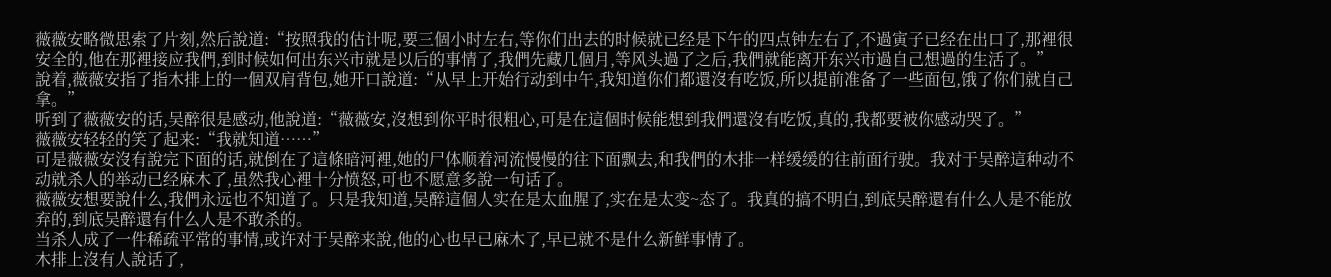薇薇安略微思索了片刻,然后說道:“按照我的估计呢,要三個小时左右,等你们出去的时候就已经是下午的四点钟左右了,不過寅子已经在出口了,那裡很安全的,他在那裡接应我們,到时候如何出东兴市就是以后的事情了,我們先藏几個月,等风头過了之后,我們就能离开东兴市過自己想過的生活了。”
說着,薇薇安指了指木排上的一個双肩背包,她开口說道:“从早上开始行动到中午,我知道你们都還沒有吃饭,所以提前准备了一些面包,饿了你们就自己拿。”
听到了薇薇安的话,吴醉很是感动,他說道:“薇薇安,沒想到你平时很粗心,可是在這個时候能想到我們還沒有吃饭,真的,我都要被你感动哭了。”
薇薇安轻轻的笑了起来:“我就知道……”
可是薇薇安沒有說完下面的话,就倒在了這條暗河裡,她的尸体顺着河流慢慢的往下面飘去,和我們的木排一样缓缓的往前面行驶。我对于吴醉這种动不动就杀人的举动已经麻木了,虽然我心裡十分愤怒,可也不愿意多說一句话了。
薇薇安想要說什么,我們永远也不知道了。只是我知道,吴醉這個人实在是太血腥了,实在是太变~态了。我真的搞不明白,到底吴醉還有什么人是不能放弃的,到底吴醉還有什么人是不敢杀的。
当杀人成了一件稀疏平常的事情,或许对于吴醉来說,他的心也早已麻木了,早已就不是什么新鲜事情了。
木排上沒有人說话了,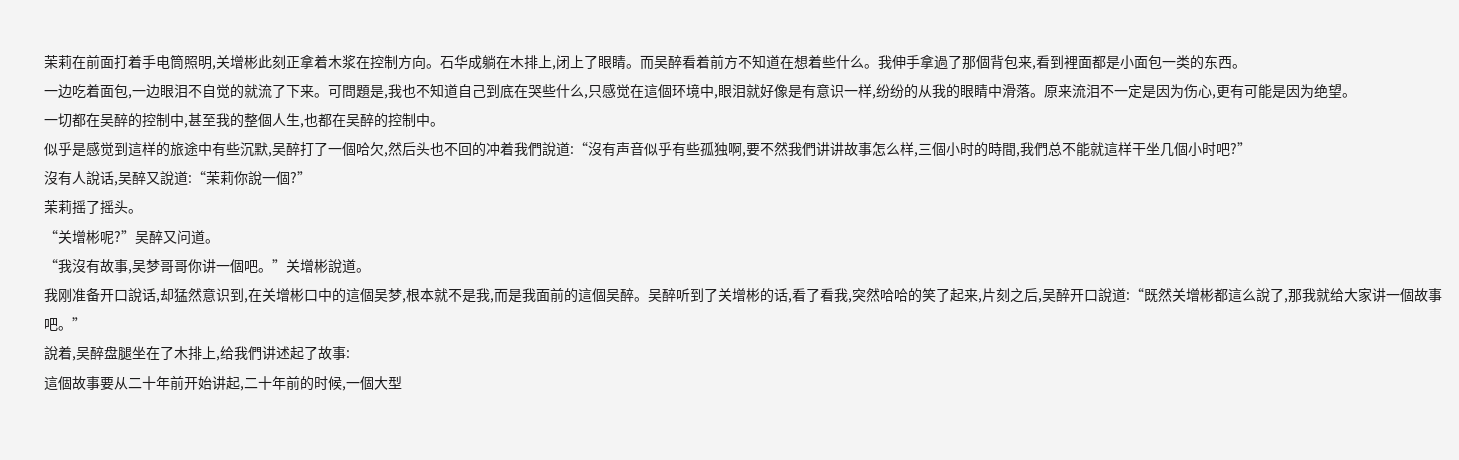茉莉在前面打着手电筒照明,关增彬此刻正拿着木浆在控制方向。石华成躺在木排上,闭上了眼睛。而吴醉看着前方不知道在想着些什么。我伸手拿過了那個背包来,看到裡面都是小面包一类的东西。
一边吃着面包,一边眼泪不自觉的就流了下来。可問題是,我也不知道自己到底在哭些什么,只感觉在這個环境中,眼泪就好像是有意识一样,纷纷的从我的眼睛中滑落。原来流泪不一定是因为伤心,更有可能是因为绝望。
一切都在吴醉的控制中,甚至我的整個人生,也都在吴醉的控制中。
似乎是感觉到這样的旅途中有些沉默,吴醉打了一個哈欠,然后头也不回的冲着我們說道:“沒有声音似乎有些孤独啊,要不然我們讲讲故事怎么样,三個小时的時間,我們总不能就這样干坐几個小时吧?”
沒有人說话,吴醉又說道:“茉莉你說一個?”
茉莉摇了摇头。
“关增彬呢?”吴醉又问道。
“我沒有故事,吴梦哥哥你讲一個吧。”关增彬說道。
我刚准备开口說话,却猛然意识到,在关增彬口中的這個吴梦,根本就不是我,而是我面前的這個吴醉。吴醉听到了关增彬的话,看了看我,突然哈哈的笑了起来,片刻之后,吴醉开口說道:“既然关增彬都這么說了,那我就给大家讲一個故事吧。”
說着,吴醉盘腿坐在了木排上,给我們讲述起了故事:
這個故事要从二十年前开始讲起,二十年前的时候,一個大型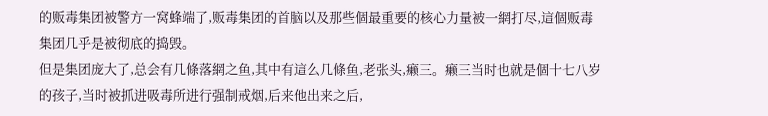的贩毒集团被警方一窝蜂端了,贩毒集团的首脑以及那些個最重要的核心力量被一網打尽,這個贩毒集团几乎是被彻底的捣毁。
但是集团庞大了,总会有几條落網之鱼,其中有這么几條鱼,老张头,癞三。癞三当时也就是個十七八岁的孩子,当时被抓进吸毒所进行强制戒烟,后来他出来之后,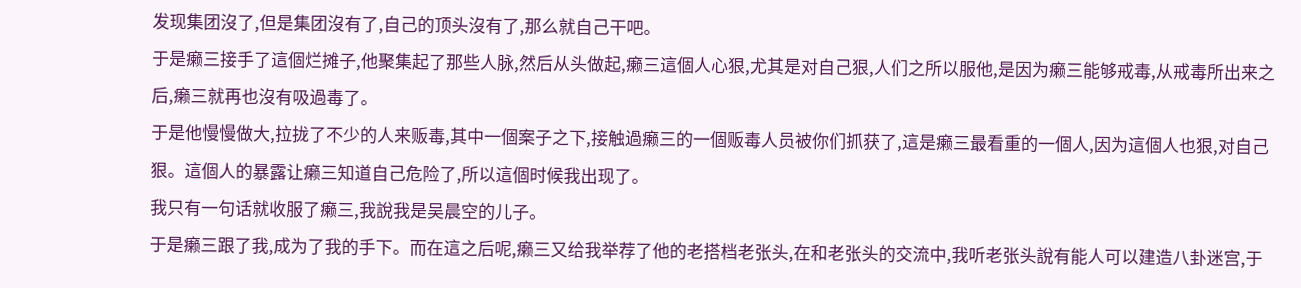发现集团沒了,但是集团沒有了,自己的顶头沒有了,那么就自己干吧。
于是癞三接手了這個烂摊子,他聚集起了那些人脉,然后从头做起,癞三這個人心狠,尤其是对自己狠,人们之所以服他,是因为癞三能够戒毒,从戒毒所出来之后,癞三就再也沒有吸過毒了。
于是他慢慢做大,拉拢了不少的人来贩毒,其中一個案子之下,接触過癞三的一個贩毒人员被你们抓获了,這是癞三最看重的一個人,因为這個人也狠,对自己狠。這個人的暴露让癞三知道自己危险了,所以這個时候我出现了。
我只有一句话就收服了癞三,我說我是吴晨空的儿子。
于是癞三跟了我,成为了我的手下。而在這之后呢,癞三又给我举荐了他的老搭档老张头,在和老张头的交流中,我听老张头說有能人可以建造八卦迷宫,于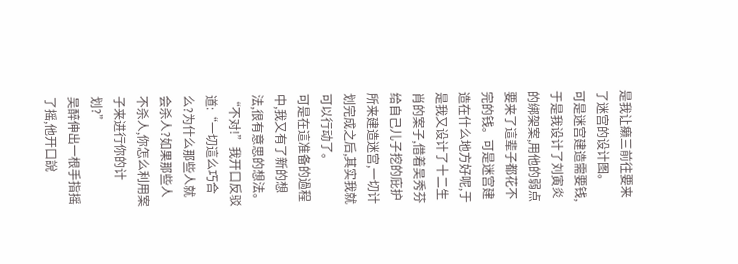是我让癞三前往要来了迷宫的设计图。
可是迷宫建造需要钱,于是我设计了刘寅炎的绑架案,用他的弱点要来了這辈子都花不完的钱。可是迷宫建造在什么地方好呢,于是我又设计了十二生肖的案子,借着吴秀芬给自己儿子挖的庇护所来建造迷宫,一切计划完成之后,其实我就可以行动了。
可是在這准备的過程中,我又有了新的想法,很有意思的想法。
“不对!”我开口反驳道:“一切這么巧合么?为什么那些人就会杀人?如果那些人不杀人,你怎么利用案子来进行你的计划?”
吴醉伸出一根手指摇了摇,他开口說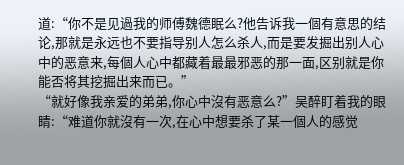道:“你不是见過我的师傅魏德眠么?他告诉我一個有意思的结论,那就是永远也不要指导别人怎么杀人,而是要发掘出别人心中的恶意来,每個人心中都藏着最最邪恶的那一面,区别就是你能否将其挖掘出来而已。”
“就好像我亲爱的弟弟,你心中沒有恶意么?”吴醉盯着我的眼睛:“难道你就沒有一次,在心中想要杀了某一個人的感觉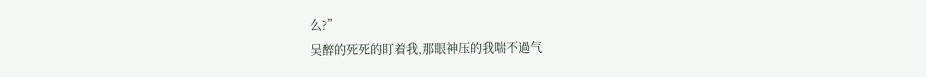么?”
吴醉的死死的盯着我,那眼神压的我喘不過气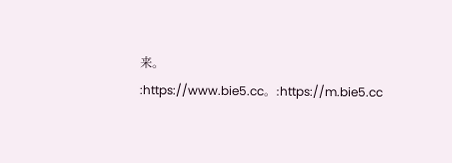来。
:https://www.bie5.cc。:https://m.bie5.cc